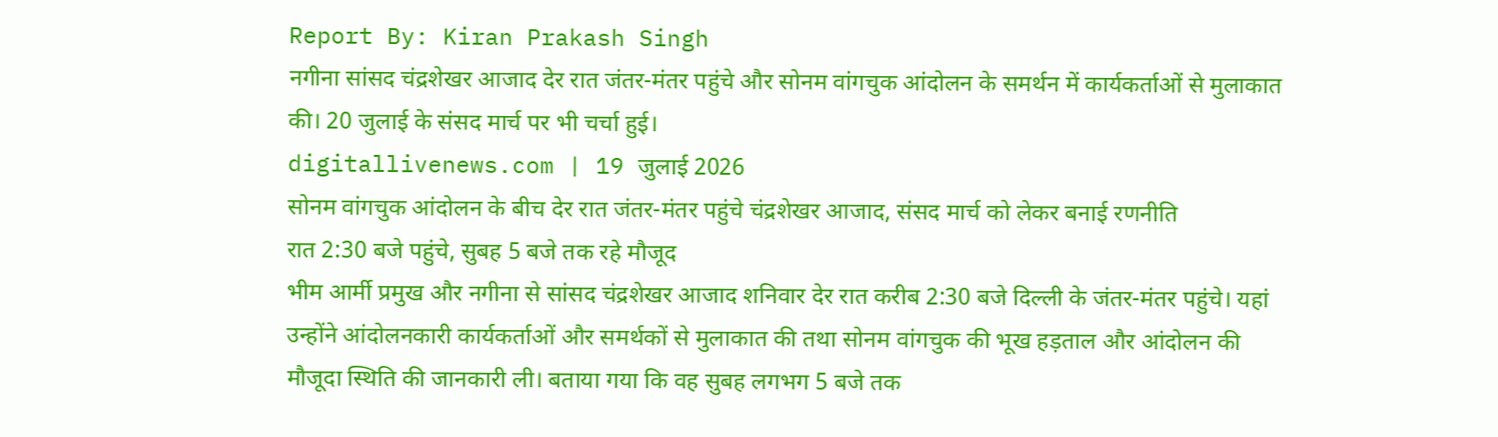Report By: Kiran Prakash Singh
नगीना सांसद चंद्रशेखर आजाद देर रात जंतर-मंतर पहुंचे और सोनम वांगचुक आंदोलन के समर्थन में कार्यकर्ताओं से मुलाकात की। 20 जुलाई के संसद मार्च पर भी चर्चा हुई।
digitallivenews.com | 19 जुलाई 2026
सोनम वांगचुक आंदोलन के बीच देर रात जंतर-मंतर पहुंचे चंद्रशेखर आजाद, संसद मार्च को लेकर बनाई रणनीति
रात 2:30 बजे पहुंचे, सुबह 5 बजे तक रहे मौजूद
भीम आर्मी प्रमुख और नगीना से सांसद चंद्रशेखर आजाद शनिवार देर रात करीब 2:30 बजे दिल्ली के जंतर-मंतर पहुंचे। यहां उन्होंने आंदोलनकारी कार्यकर्ताओं और समर्थकों से मुलाकात की तथा सोनम वांगचुक की भूख हड़ताल और आंदोलन की मौजूदा स्थिति की जानकारी ली। बताया गया कि वह सुबह लगभग 5 बजे तक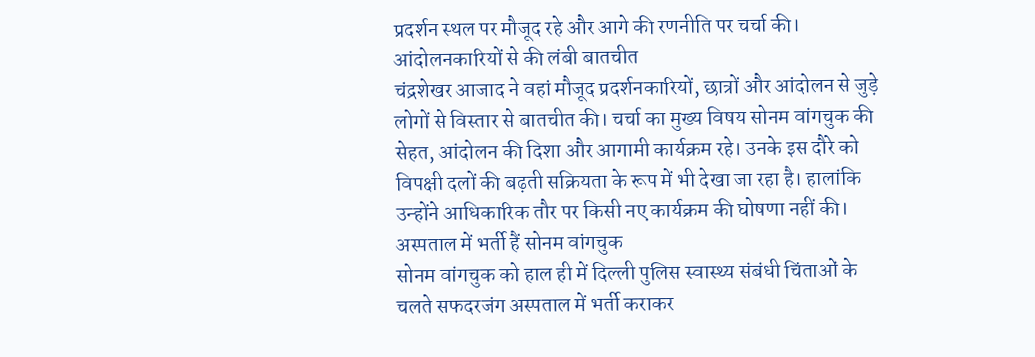प्रदर्शन स्थल पर मौजूद रहे और आगे की रणनीति पर चर्चा की।
आंदोलनकारियों से की लंबी बातचीत
चंद्रशेखर आजाद ने वहां मौजूद प्रदर्शनकारियों, छात्रों और आंदोलन से जुड़े लोगों से विस्तार से बातचीत की। चर्चा का मुख्य विषय सोनम वांगचुक की सेहत, आंदोलन की दिशा और आगामी कार्यक्रम रहे। उनके इस दौरे को विपक्षी दलों की बढ़ती सक्रियता के रूप में भी देखा जा रहा है। हालांकि उन्होंने आधिकारिक तौर पर किसी नए कार्यक्रम की घोषणा नहीं की।
अस्पताल में भर्ती हैं सोनम वांगचुक
सोनम वांगचुक को हाल ही में दिल्ली पुलिस स्वास्थ्य संबंधी चिंताओं के चलते सफदरजंग अस्पताल में भर्ती कराकर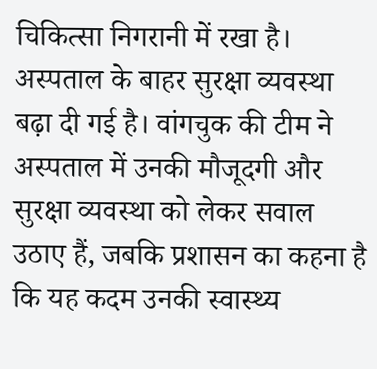चिकित्सा निगरानी में रखा है। अस्पताल के बाहर सुरक्षा व्यवस्था बढ़ा दी गई है। वांगचुक की टीम ने अस्पताल में उनकी मौजूदगी और सुरक्षा व्यवस्था को लेकर सवाल उठाए हैं, जबकि प्रशासन का कहना है कि यह कदम उनकी स्वास्थ्य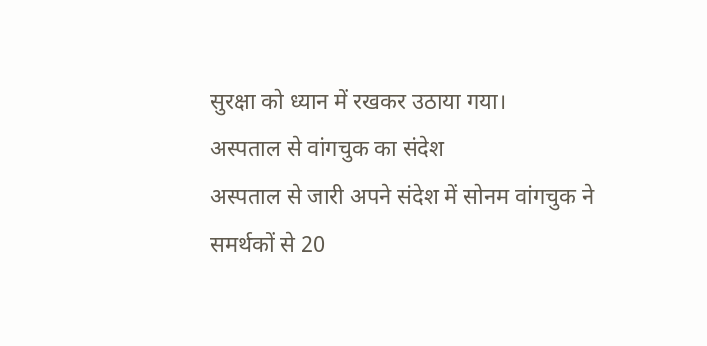सुरक्षा को ध्यान में रखकर उठाया गया।
अस्पताल से वांगचुक का संदेश
अस्पताल से जारी अपने संदेश में सोनम वांगचुक ने समर्थकों से 20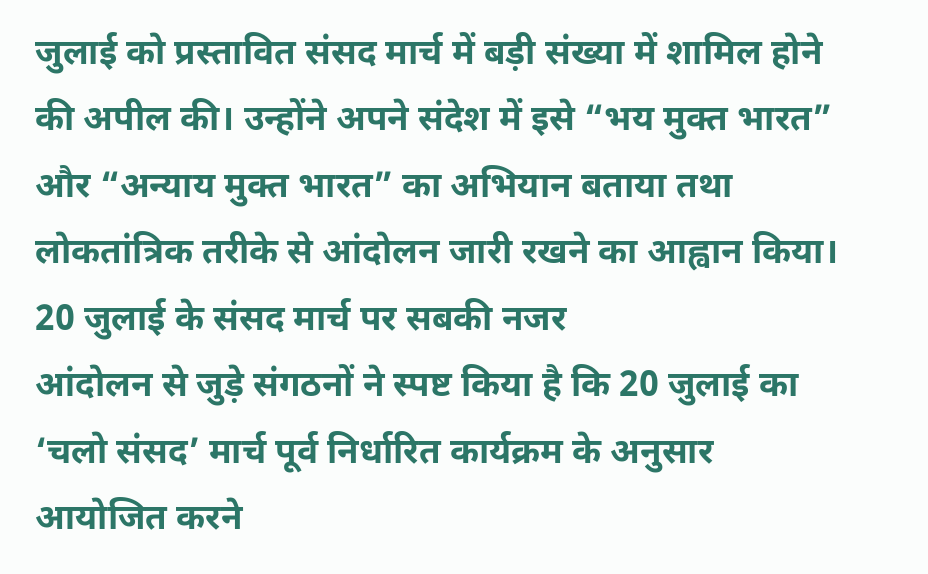जुलाई को प्रस्तावित संसद मार्च में बड़ी संख्या में शामिल होने की अपील की। उन्होंने अपने संदेश में इसे “भय मुक्त भारत” और “अन्याय मुक्त भारत” का अभियान बताया तथा लोकतांत्रिक तरीके से आंदोलन जारी रखने का आह्वान किया।
20 जुलाई के संसद मार्च पर सबकी नजर
आंदोलन से जुड़े संगठनों ने स्पष्ट किया है कि 20 जुलाई का ‘चलो संसद’ मार्च पूर्व निर्धारित कार्यक्रम के अनुसार आयोजित करने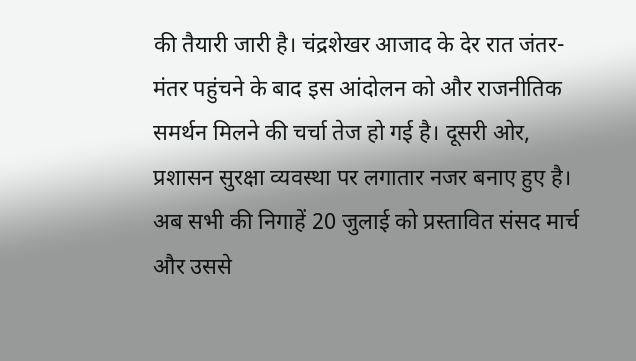की तैयारी जारी है। चंद्रशेखर आजाद के देर रात जंतर-मंतर पहुंचने के बाद इस आंदोलन को और राजनीतिक समर्थन मिलने की चर्चा तेज हो गई है। दूसरी ओर, प्रशासन सुरक्षा व्यवस्था पर लगातार नजर बनाए हुए है। अब सभी की निगाहें 20 जुलाई को प्रस्तावित संसद मार्च और उससे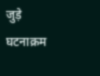जुड़े घटनाक्रम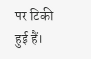पर टिकी हुई हैं।